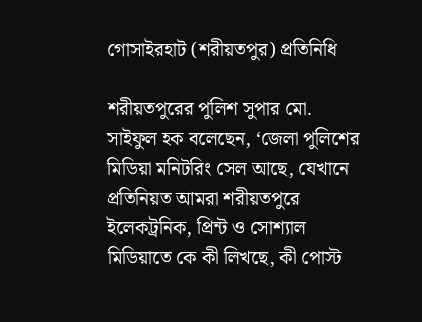গোসাইরহাট (শরীয়তপুর) প্রতিনিধি

শরীয়তপুরের পুলিশ সুপার মো. সাইফুল হক বলেছেন, ‘জেলা পুলিশের মিডিয়া মনিটরিং সেল আছে, যেখানে প্রতিনিয়ত আমরা শরীয়তপুরে ইলেকট্রনিক, প্রিন্ট ও সোশ্যাল মিডিয়াতে কে কী লিখছে, কী পোস্ট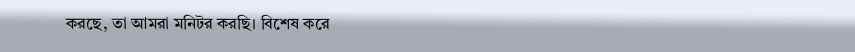করছে, তা আমরা মনিটর করছি। বিশেষ করে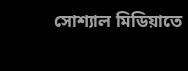সোশ্যাল মিডিয়াতে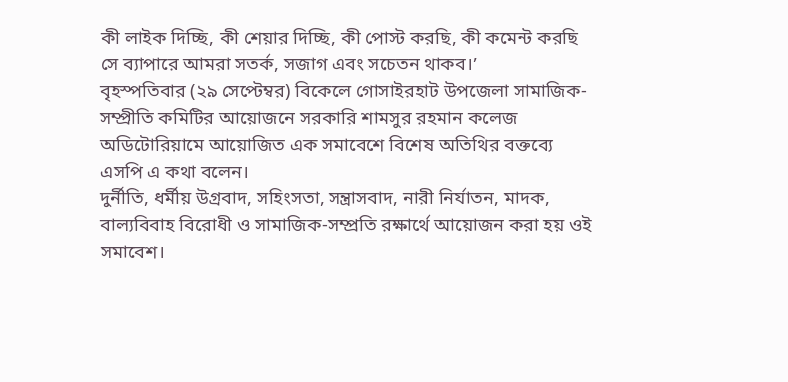কী লাইক দিচ্ছি, কী শেয়ার দিচ্ছি, কী পোস্ট করছি, কী কমেন্ট করছি সে ব্যাপারে আমরা সতর্ক, সজাগ এবং সচেতন থাকব।’
বৃহস্পতিবার (২৯ সেপ্টেম্বর) বিকেলে গোসাইরহাট উপজেলা সামাজিক-সম্প্রীতি কমিটির আয়োজনে সরকারি শামসুর রহমান কলেজ অডিটোরিয়ামে আয়োজিত এক সমাবেশে বিশেষ অতিথির বক্তব্যে এসপি এ কথা বলেন।
দুর্নীতি, ধর্মীয় উগ্রবাদ, সহিংসতা, সন্ত্রাসবাদ, নারী নির্যাতন, মাদক, বাল্যবিবাহ বিরোধী ও সামাজিক-সম্প্রতি রক্ষার্থে আয়োজন করা হয় ওই সমাবেশ।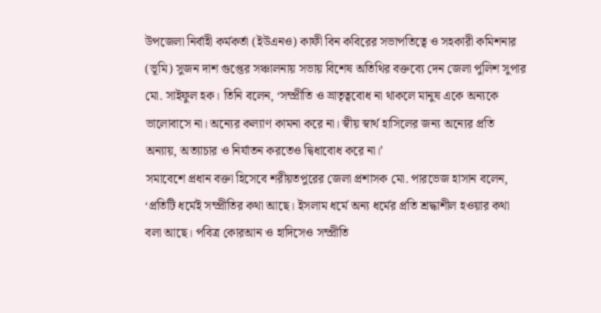উপজেলা নির্বাহী কর্মকর্তা (ইউএনও) কাফী বিন কবিরের সভাপতিত্বে ও সহকারী কমিশনার (ভূমি) সুজন দাশ গুপ্তের সঞ্চালনায় সভায় বিশেষ অতিথির বক্তব্যে দেন জেলা পুলিশ সুপার মো. সাইফুল হক। তিনি বলেন, ‘সম্প্রীতি ও ভ্রাতৃত্ববোধ না থাকলে মানুষ একে অন্যকে ভালোবাসে না। অন্যের কল্যাণ কামনা করে না। স্বীয় স্বার্থ হাসিলের জন্য অন্যের প্রতি অন্যায়, অত্যাচার ও নির্যাতন করতেও দ্বিধাবোধ করে না।’
সমাবেশে প্রধান বক্তা হিসেবে শরীয়তপুরের জেলা প্রশাসক মো. পারভেজ হাসান বলেন, ‘প্রতিটি ধর্মেই সম্প্রীতির কথা আছে। ইসলাম ধর্মে অন্য ধর্মের প্রতি শ্রদ্ধাশীল হওয়ার কথা বলা আছে। পবিত্র কোরআন ও হাদিসেও সম্প্রীতি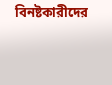বিনষ্টকারীদের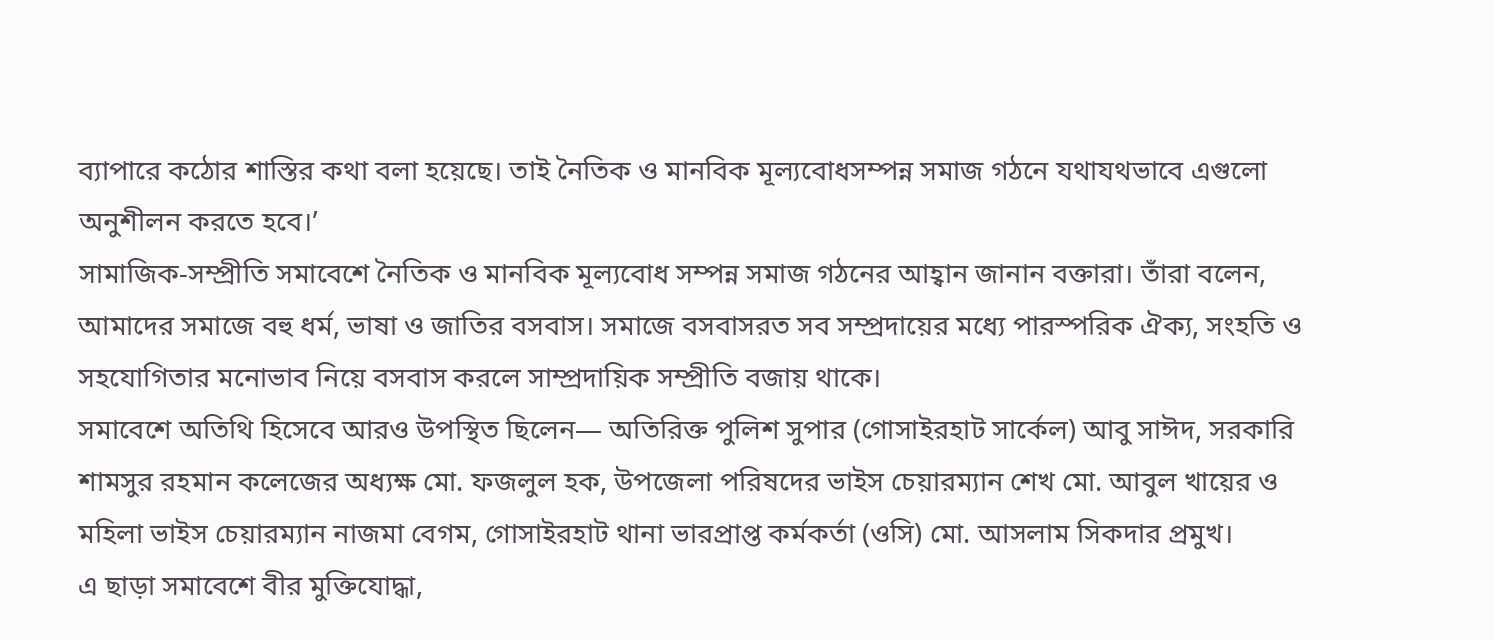ব্যাপারে কঠোর শাস্তির কথা বলা হয়েছে। তাই নৈতিক ও মানবিক মূল্যবোধসম্পন্ন সমাজ গঠনে যথাযথভাবে এগুলো অনুশীলন করতে হবে।’
সামাজিক-সম্প্রীতি সমাবেশে নৈতিক ও মানবিক মূল্যবোধ সম্পন্ন সমাজ গঠনের আহ্বান জানান বক্তারা। তাঁরা বলেন, আমাদের সমাজে বহু ধর্ম, ভাষা ও জাতির বসবাস। সমাজে বসবাসরত সব সম্প্রদায়ের মধ্যে পারস্পরিক ঐক্য, সংহতি ও সহযোগিতার মনোভাব নিয়ে বসবাস করলে সাম্প্রদায়িক সম্প্রীতি বজায় থাকে।
সমাবেশে অতিথি হিসেবে আরও উপস্থিত ছিলেন— অতিরিক্ত পুলিশ সুপার (গোসাইরহাট সার্কেল) আবু সাঈদ, সরকারি শামসুর রহমান কলেজের অধ্যক্ষ মো. ফজলুল হক, উপজেলা পরিষদের ভাইস চেয়ারম্যান শেখ মো. আবুল খায়ের ও মহিলা ভাইস চেয়ারম্যান নাজমা বেগম, গোসাইরহাট থানা ভারপ্রাপ্ত কর্মকর্তা (ওসি) মো. আসলাম সিকদার প্রমুখ।
এ ছাড়া সমাবেশে বীর মুক্তিযোদ্ধা,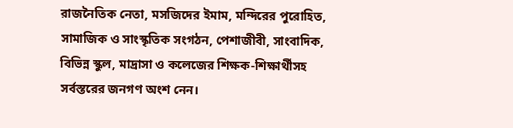রাজনৈতিক নেতা, মসজিদের ইমাম, মন্দিরের পুরোহিত, সামাজিক ও সাংস্কৃতিক সংগঠন, পেশাজীবী, সাংবাদিক, বিভিন্ন স্কুল, মাদ্রাসা ও কলেজের শিক্ষক-শিক্ষার্থীসহ সর্বস্তরের জনগণ অংশ নেন।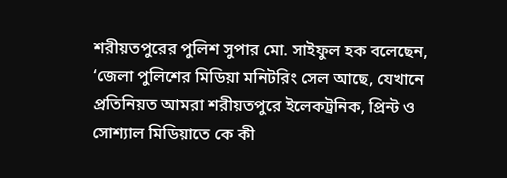শরীয়তপুরের পুলিশ সুপার মো. সাইফুল হক বলেছেন, ‘জেলা পুলিশের মিডিয়া মনিটরিং সেল আছে, যেখানে প্রতিনিয়ত আমরা শরীয়তপুরে ইলেকট্রনিক, প্রিন্ট ও সোশ্যাল মিডিয়াতে কে কী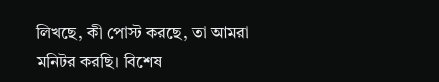লিখছে, কী পোস্ট করছে, তা আমরা মনিটর করছি। বিশেষ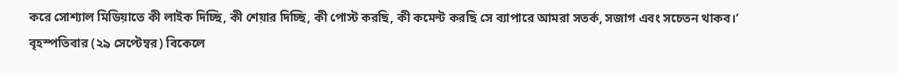করে সোশ্যাল মিডিয়াতে কী লাইক দিচ্ছি, কী শেয়ার দিচ্ছি, কী পোস্ট করছি, কী কমেন্ট করছি সে ব্যাপারে আমরা সতর্ক, সজাগ এবং সচেতন থাকব।’
বৃহস্পতিবার (২৯ সেপ্টেম্বর) বিকেলে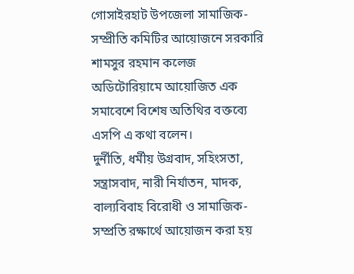গোসাইরহাট উপজেলা সামাজিক-সম্প্রীতি কমিটির আয়োজনে সরকারি শামসুর রহমান কলেজ অডিটোরিয়ামে আয়োজিত এক সমাবেশে বিশেষ অতিথির বক্তব্যে এসপি এ কথা বলেন।
দুর্নীতি, ধর্মীয় উগ্রবাদ, সহিংসতা, সন্ত্রাসবাদ, নারী নির্যাতন, মাদক, বাল্যবিবাহ বিরোধী ও সামাজিক-সম্প্রতি রক্ষার্থে আয়োজন করা হয়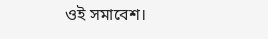ওই সমাবেশ।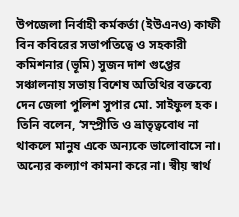উপজেলা নির্বাহী কর্মকর্তা (ইউএনও) কাফী বিন কবিরের সভাপতিত্বে ও সহকারী কমিশনার (ভূমি) সুজন দাশ গুপ্তের সঞ্চালনায় সভায় বিশেষ অতিথির বক্তব্যে দেন জেলা পুলিশ সুপার মো. সাইফুল হক। তিনি বলেন, ‘সম্প্রীতি ও ভ্রাতৃত্ববোধ না থাকলে মানুষ একে অন্যকে ভালোবাসে না। অন্যের কল্যাণ কামনা করে না। স্বীয় স্বার্থ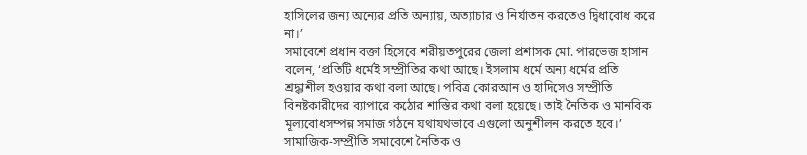হাসিলের জন্য অন্যের প্রতি অন্যায়, অত্যাচার ও নির্যাতন করতেও দ্বিধাবোধ করে না।’
সমাবেশে প্রধান বক্তা হিসেবে শরীয়তপুরের জেলা প্রশাসক মো. পারভেজ হাসান বলেন, ‘প্রতিটি ধর্মেই সম্প্রীতির কথা আছে। ইসলাম ধর্মে অন্য ধর্মের প্রতি শ্রদ্ধাশীল হওয়ার কথা বলা আছে। পবিত্র কোরআন ও হাদিসেও সম্প্রীতি বিনষ্টকারীদের ব্যাপারে কঠোর শাস্তির কথা বলা হয়েছে। তাই নৈতিক ও মানবিক মূল্যবোধসম্পন্ন সমাজ গঠনে যথাযথভাবে এগুলো অনুশীলন করতে হবে।’
সামাজিক-সম্প্রীতি সমাবেশে নৈতিক ও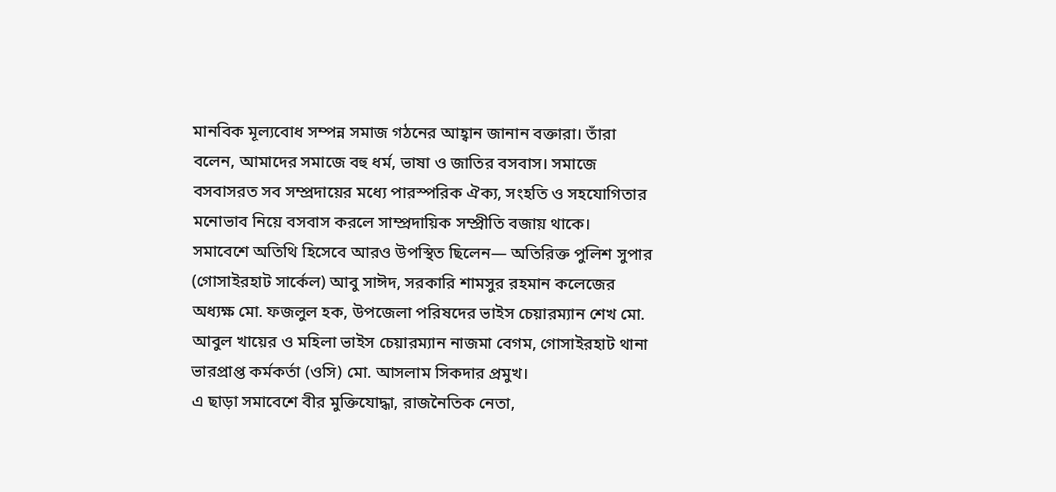মানবিক মূল্যবোধ সম্পন্ন সমাজ গঠনের আহ্বান জানান বক্তারা। তাঁরা বলেন, আমাদের সমাজে বহু ধর্ম, ভাষা ও জাতির বসবাস। সমাজে বসবাসরত সব সম্প্রদায়ের মধ্যে পারস্পরিক ঐক্য, সংহতি ও সহযোগিতার মনোভাব নিয়ে বসবাস করলে সাম্প্রদায়িক সম্প্রীতি বজায় থাকে।
সমাবেশে অতিথি হিসেবে আরও উপস্থিত ছিলেন— অতিরিক্ত পুলিশ সুপার (গোসাইরহাট সার্কেল) আবু সাঈদ, সরকারি শামসুর রহমান কলেজের অধ্যক্ষ মো. ফজলুল হক, উপজেলা পরিষদের ভাইস চেয়ারম্যান শেখ মো. আবুল খায়ের ও মহিলা ভাইস চেয়ারম্যান নাজমা বেগম, গোসাইরহাট থানা ভারপ্রাপ্ত কর্মকর্তা (ওসি) মো. আসলাম সিকদার প্রমুখ।
এ ছাড়া সমাবেশে বীর মুক্তিযোদ্ধা, রাজনৈতিক নেতা,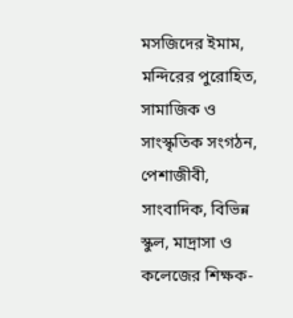মসজিদের ইমাম, মন্দিরের পুরোহিত, সামাজিক ও সাংস্কৃতিক সংগঠন, পেশাজীবী, সাংবাদিক, বিভিন্ন স্কুল, মাদ্রাসা ও কলেজের শিক্ষক-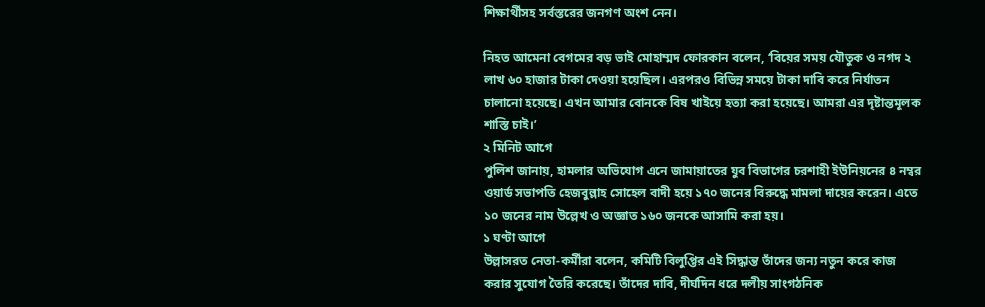শিক্ষার্থীসহ সর্বস্তরের জনগণ অংশ নেন।

নিহত আমেনা বেগমের বড় ভাই মোহাম্মদ ফোরকান বলেন, ‘বিয়ের সময় যৌতুক ও নগদ ২ লাখ ৬০ হাজার টাকা দেওয়া হয়েছিল। এরপরও বিভিন্ন সময়ে টাকা দাবি করে নির্যাতন চালানো হয়েছে। এখন আমার বোনকে বিষ খাইয়ে হত্যা করা হয়েছে। আমরা এর দৃষ্টান্তমূলক শাস্তি চাই।’
২ মিনিট আগে
পুলিশ জানায়, হামলার অভিযোগ এনে জামায়াতের যুব বিভাগের চরশাহী ইউনিয়নের ৪ নম্বর ওয়ার্ড সভাপতি হেজবুল্লাহ সোহেল বাদী হয়ে ১৭০ জনের বিরুদ্ধে মামলা দায়ের করেন। এতে ১০ জনের নাম উল্লেখ ও অজ্ঞাত ১৬০ জনকে আসামি করা হয়।
১ ঘণ্টা আগে
উল্লাসরত নেতা-কর্মীরা বলেন, কমিটি বিলুপ্তির এই সিদ্ধান্ত তাঁদের জন্য নতুন করে কাজ করার সুযোগ তৈরি করেছে। তাঁদের দাবি, দীর্ঘদিন ধরে দলীয় সাংগঠনিক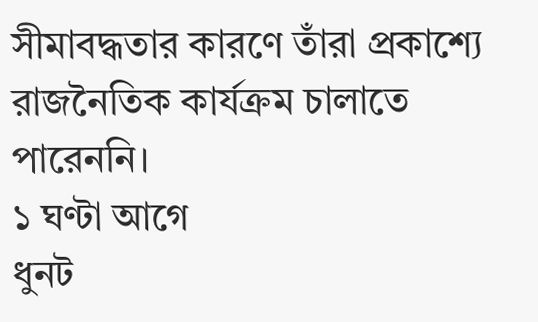সীমাবদ্ধতার কারণে তাঁরা প্রকাশ্যে রাজনৈতিক কার্যক্রম চালাতে পারেননি।
১ ঘণ্টা আগে
ধুনট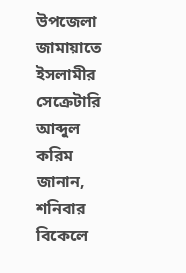উপজেলা জামায়াতে ইসলামীর সেক্রেটারি আব্দুল করিম জানান, শনিবার বিকেলে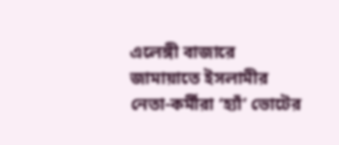এলেঙ্গী বাজারে জামায়াতে ইসলামীর নেতা-কর্মীরা ‘হ্যাঁ’ ভোটের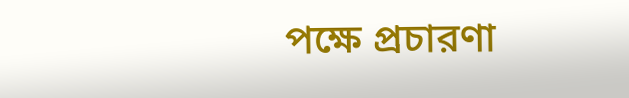পক্ষে প্রচারণা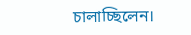চালাচ্ছিলেন।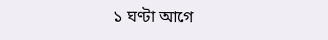১ ঘণ্টা আগে